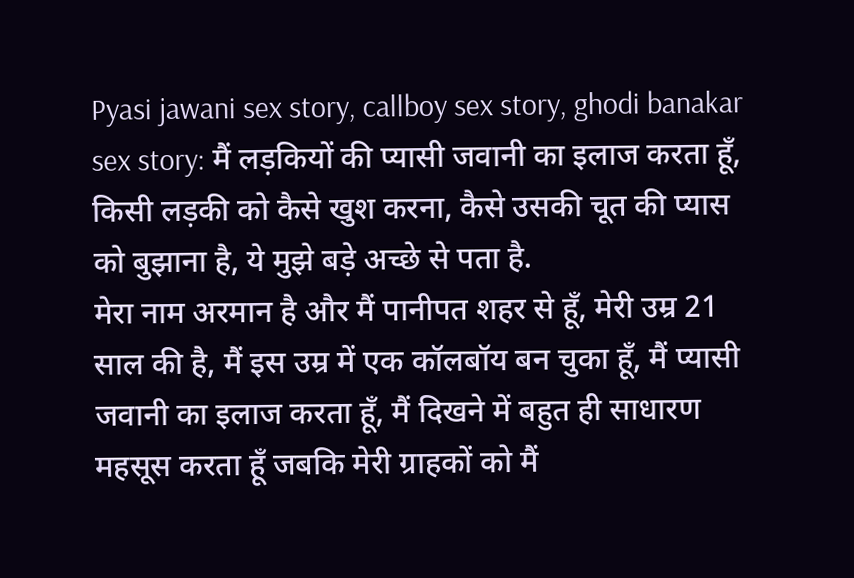Pyasi jawani sex story, callboy sex story, ghodi banakar sex story: मैं लड़कियों की प्यासी जवानी का इलाज करता हूँ, किसी लड़की को कैसे खुश करना, कैसे उसकी चूत की प्यास को बुझाना है, ये मुझे बड़े अच्छे से पता है.
मेरा नाम अरमान है और मैं पानीपत शहर से हूँ, मेरी उम्र 21 साल की है, मैं इस उम्र में एक कॉलबॉय बन चुका हूँ, मैं प्यासी जवानी का इलाज करता हूँ, मैं दिखने में बहुत ही साधारण महसूस करता हूँ जबकि मेरी ग्राहकों को मैं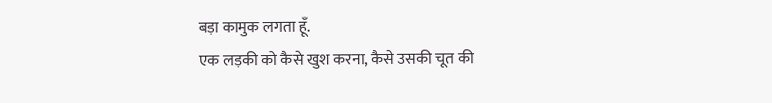बड़ा कामुक लगता हूँ.
एक लड़की को कैसे खुश करना, कैसे उसकी चूत की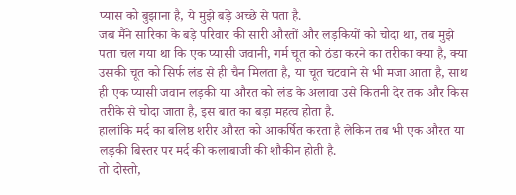प्यास को बुझाना है, ये मुझे बड़े अच्छे से पता है.
जब मैंने सारिका के बड़े परिवार की सारी औरतों और लड़कियों को चोदा था, तब मुझे पता चल गया था कि एक प्यासी जवानी, गर्म चूत को ठंडा करने का तरीका क्या है, क्या उसकी चूत को सिर्फ लंड से ही चैन मिलता है, या चूत चटवाने से भी मजा आता है, साथ ही एक प्यासी जवान लड़की या औरत को लंड के अलावा उसे कितनी देर तक और किस तरीके से चोदा जाता है, इस बात का बड़ा महत्व होता है.
हालांकि मर्द का बलिष्ठ शरीर औरत को आकर्षित करता है लेकिन तब भी एक औरत या लड़की बिस्तर पर मर्द की कलाबाजी की शौकीन होती है.
तो दोस्तो,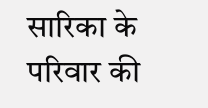सारिका के परिवार की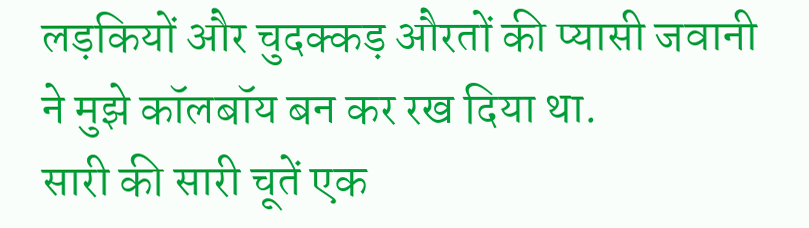लड़कियों और चुदक्कड़ औरतों की प्यासी जवानी ने मुझे कॉलबॉय बन कर रख दिया था.
सारी की सारी चूतें एक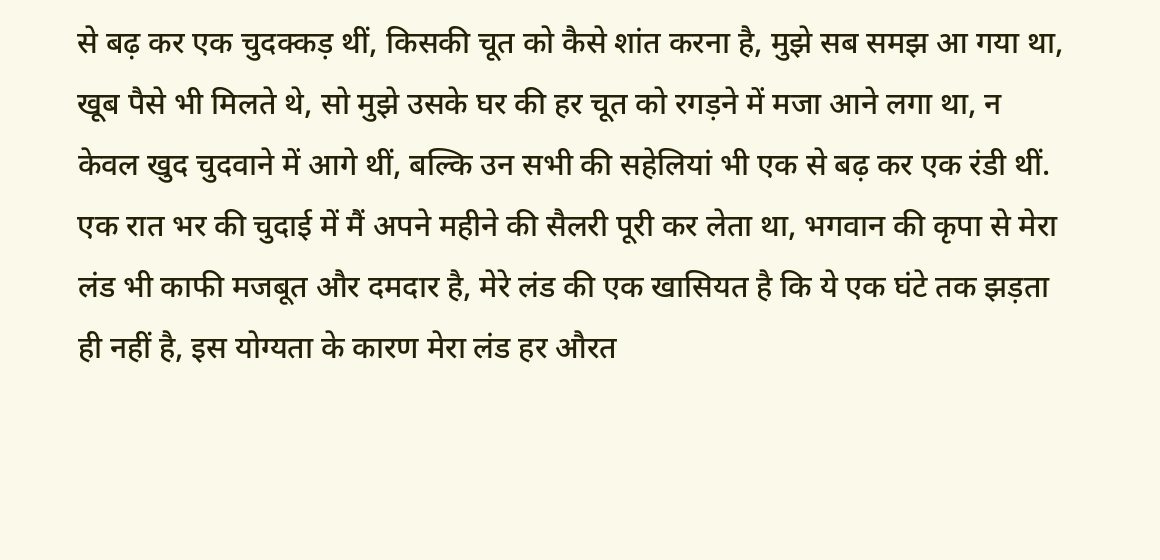से बढ़ कर एक चुदक्कड़ थीं, किसकी चूत को कैसे शांत करना है, मुझे सब समझ आ गया था, खूब पैसे भी मिलते थे, सो मुझे उसके घर की हर चूत को रगड़ने में मजा आने लगा था, न केवल खुद चुदवाने में आगे थीं, बल्कि उन सभी की सहेलियां भी एक से बढ़ कर एक रंडी थीं.
एक रात भर की चुदाई में मैं अपने महीने की सैलरी पूरी कर लेता था, भगवान की कृपा से मेरा लंड भी काफी मजबूत और दमदार है, मेरे लंड की एक खासियत है कि ये एक घंटे तक झड़ता ही नहीं है, इस योग्यता के कारण मेरा लंड हर औरत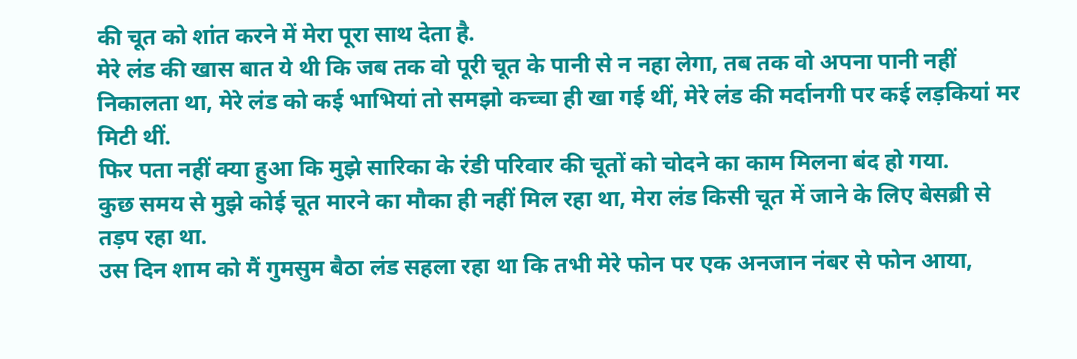की चूत को शांत करने में मेरा पूरा साथ देता है.
मेरे लंड की खास बात ये थी कि जब तक वो पूरी चूत के पानी से न नहा लेगा, तब तक वो अपना पानी नहीं निकालता था, मेरे लंड को कई भाभियां तो समझो कच्चा ही खा गई थीं, मेरे लंड की मर्दानगी पर कई लड़कियां मर मिटी थीं.
फिर पता नहीं क्या हुआ कि मुझे सारिका के रंडी परिवार की चूतों को चोदने का काम मिलना बंद हो गया.
कुछ समय से मुझे कोई चूत मारने का मौका ही नहीं मिल रहा था, मेरा लंड किसी चूत में जाने के लिए बेसब्री से तड़प रहा था.
उस दिन शाम को मैं गुमसुम बैठा लंड सहला रहा था कि तभी मेरे फोन पर एक अनजान नंबर से फोन आया,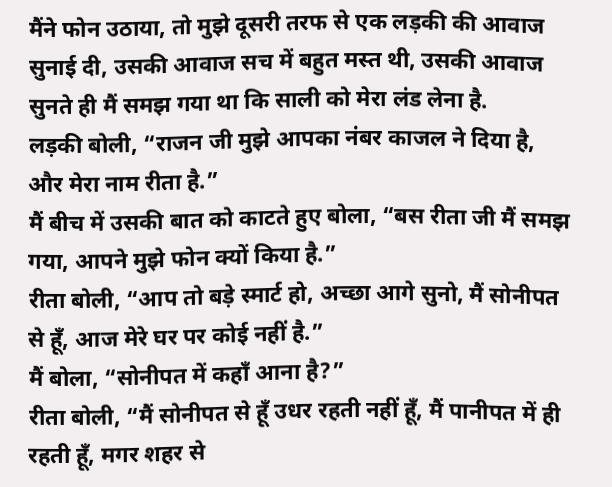मैंने फोन उठाया, तो मुझे दूसरी तरफ से एक लड़की की आवाज सुनाई दी, उसकी आवाज सच में बहुत मस्त थी, उसकी आवाज सुनते ही मैं समझ गया था कि साली को मेरा लंड लेना है.
लड़की बोली, “राजन जी मुझे आपका नंबर काजल ने दिया है, और मेरा नाम रीता है.”
मैं बीच में उसकी बात को काटते हुए बोला, “बस रीता जी मैं समझ गया, आपने मुझे फोन क्यों किया है.”
रीता बोली, “आप तो बड़े स्मार्ट हो, अच्छा आगे सुनो, मैं सोनीपत से हूँ, आज मेरे घर पर कोई नहीं है.”
मैं बोला, “सोनीपत में कहाँ आना है?”
रीता बोली, “मैं सोनीपत से हूँ उधर रहती नहीं हूँ, मैं पानीपत में ही रहती हूँ, मगर शहर से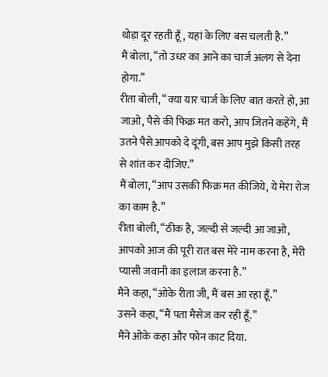थोड़ा दूर रहती हूँ, यहां के लिए बस चलती है.”
मैं बोला, “तो उधर का आने का चार्ज अलग से देना होगा.”
रीता बोली, “क्या यार चार्ज के लिए बात करते हो, आ जाओ, पैसे की फिक्र मत करो, आप जितने कहेंगे, मैं उतने पैसे आपको दे दूंगी, बस आप मुझे किसी तरह से शांत कर दीजिए.”
मैं बोला, “आप उसकी फिक्र मत कीजिये, ये मेरा रोज का काम है.”
रीता बोली, “ठीक है, जल्दी से जल्दी आ जाओ, आपको आज की पूरी रात बस मेरे नाम करना है, मेरी प्यासी जवानी का इलाज करना है.”
मैंने कहा, “ओके रीता जी, मैं बस आ रहा हूँ.”
उसने कहा, “मैं पता मैसेज कर रही हूँ.”
मैंने ओके कहा और फोन काट दिया.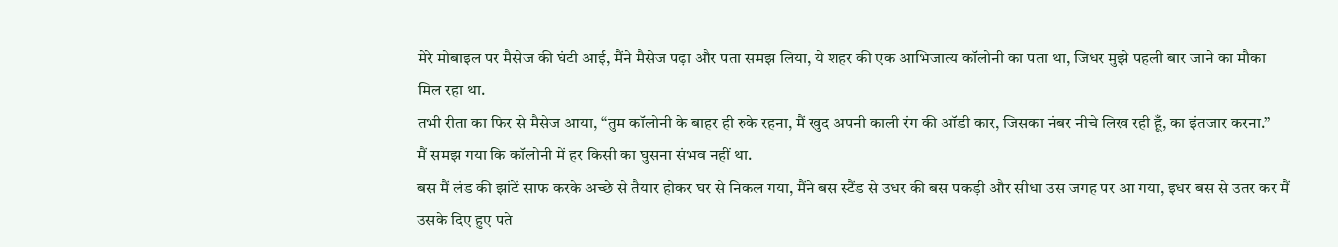मेरे मोबाइल पर मैसेज की घंटी आई, मैंने मैसेज पढ़ा और पता समझ लिया, ये शहर की एक आभिजात्य कॉलोनी का पता था, जिधर मुझे पहली बार जाने का मौका मिल रहा था.
तभी रीता का फिर से मैसेज आया, “तुम कॉलोनी के बाहर ही रुके रहना, मैं खुद अपनी काली रंग की ऑडी कार, जिसका नंबर नीचे लिख रही हूँ, का इंतजार करना.”
मैं समझ गया कि कॉलोनी में हर किसी का घुसना संभव नहीं था.
बस मैं लंड की झांटें साफ करके अच्छे से तैयार होकर घर से निकल गया, मैंने बस स्टैंड से उधर की बस पकड़ी और सीधा उस जगह पर आ गया, इधर बस से उतर कर मैं उसके दिए हुए पते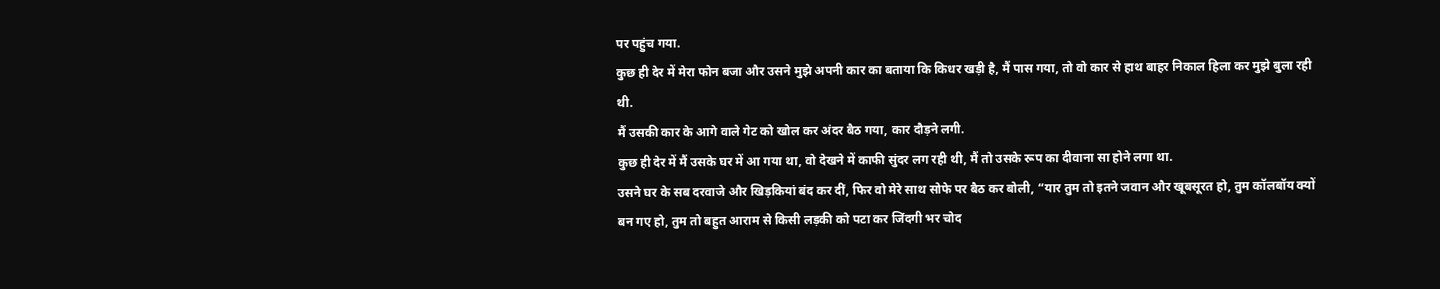पर पहुंच गया.
कुछ ही देर में मेरा फोन बजा और उसने मुझे अपनी कार का बताया कि किधर खड़ी है, मैं पास गया, तो वो कार से हाथ बाहर निकाल हिला कर मुझे बुला रही थी.
मैं उसकी कार के आगे वाले गेट को खोल कर अंदर बैठ गया, कार दौड़ने लगी.
कुछ ही देर में मैं उसके घर में आ गया था, वो देखने में काफी सुंदर लग रही थी, मैं तो उसके रूप का दीवाना सा होने लगा था.
उसने घर के सब दरवाजे और खिड़कियां बंद कर दीं, फिर वो मेरे साथ सोफे पर बैठ कर बोली, “यार तुम तो इतने जवान और खूबसूरत हो, तुम कॉलबॉय क्यों बन गए हो, तुम तो बहुत आराम से किसी लड़की को पटा कर जिंदगी भर चोद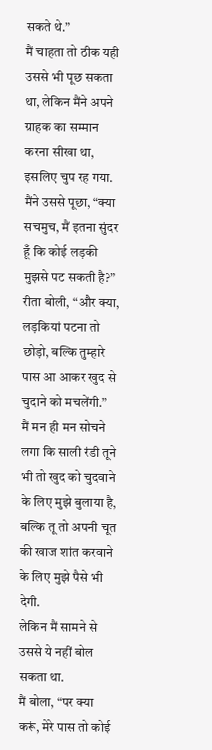सकते थे.”
मैं चाहता तो ठीक यही उससे भी पूछ सकता था, लेकिन मैंने अपने ग्राहक का सम्मान करना सीखा था, इसलिए चुप रह गया.
मैंने उससे पूछा, “क्या सचमुच, मैं इतना सुंदर हूँ कि कोई लड़की मुझसे पट सकती है?”
रीता बोली, “और क्या, लड़कियां पटना तो छोड़ो, बल्कि तुम्हारे पास आ आकर खुद से चुदाने को मचलेंगी.”
मैं मन ही मन सोचने लगा कि साली रंडी तूने भी तो खुद को चुदवाने के लिए मुझे बुलाया है, बल्कि तू तो अपनी चूत की खाज शांत करवाने के लिए मुझे पैसे भी देगी.
लेकिन मैं सामने से उससे ये नहीं बोल सकता था.
मैं बोला, “पर क्या करूं, मेरे पास तो कोई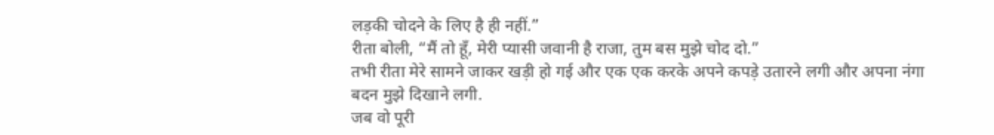लड़की चोदने के लिए है ही नहीं.”
रीता बोली, “मैं तो हूँ, मेरी प्यासी जवानी है राजा, तुम बस मुझे चोद दो.”
तभी रीता मेरे सामने जाकर खड़ी हो गई और एक एक करके अपने कपड़े उतारने लगी और अपना नंगा बदन मुझे दिखाने लगी.
जब वो पूरी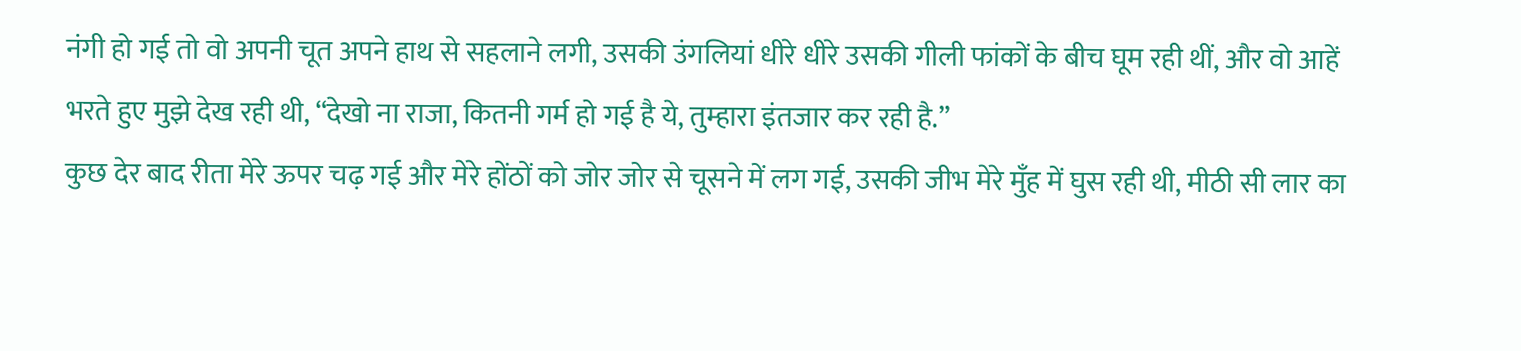नंगी हो गई तो वो अपनी चूत अपने हाथ से सहलाने लगी, उसकी उंगलियां धीरे धीरे उसकी गीली फांकों के बीच घूम रही थीं, और वो आहें भरते हुए मुझे देख रही थी, “देखो ना राजा, कितनी गर्म हो गई है ये, तुम्हारा इंतजार कर रही है.”
कुछ देर बाद रीता मेरे ऊपर चढ़ गई और मेरे होंठों को जोर जोर से चूसने में लग गई, उसकी जीभ मेरे मुँह में घुस रही थी, मीठी सी लार का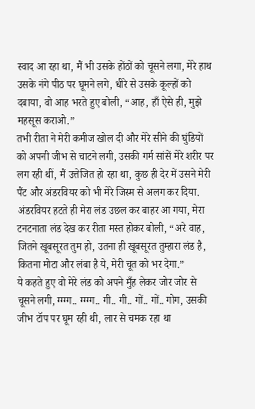स्वाद आ रहा था, मैं भी उसके होंठों को चूसने लगा, मेरे हाथ उसके नंगे पीठ पर घूमने लगे, धीरे से उसके कूल्हों को दबाया, वो आह भरते हुए बोली, “आह, हाँ ऐसे ही, मुझे महसूस कराओ.”
तभी रीता ने मेरी कमीज खोल दी और मेरे सीने की घुंडियों को अपनी जीभ से चाटने लगी, उसकी गर्म सांसें मेरे शरीर पर लग रही थीं, मैं उत्तेजित हो रहा था, कुछ ही देर में उसने मेरी पैंट और अंडरवियर को भी मेरे जिस्म से अलग कर दिया.
अंडरवियर हटते ही मेरा लंड उछल कर बाहर आ गया, मेरा टनटनाता लंड देख कर रीता मस्त होकर बोली, “अरे वाह, जितने खूबसूरत तुम हो, उतना ही खूबसूरत तुम्हारा लंड है, कितना मोटा और लंबा है ये, मेरी चूत को भर देगा.”
ये कहते हुए वो मेरे लंड को अपने मुँह लेकर जोर जोर से चूसने लगी, ग्ग्ग्ग.. ग्ग्ग्ग.. गी.. गी.. गों.. गों.. गोग, उसकी जीभ टॉप पर घूम रही थी, लार से चमक रहा था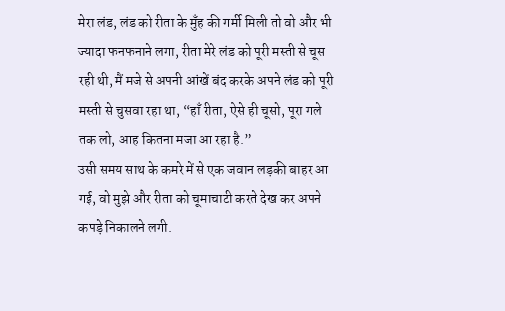मेरा लंड, लंड को रीता के मुँह की गर्मी मिली तो वो और भी ज्यादा फनफनाने लगा, रीता मेरे लंड को पूरी मस्ती से चूस रही थी, मैं मजे से अपनी आंखें बंद करके अपने लंड को पूरी मस्ती से चुसवा रहा था, “हाँ रीता, ऐसे ही चूसो, पूरा गले तक लो, आह कितना मजा आ रहा है.”
उसी समय साथ के कमरे में से एक जवान लड़की बाहर आ गई, वो मुझे और रीता को चूमाचाटी करते देख कर अपने कपड़े निकालने लगी.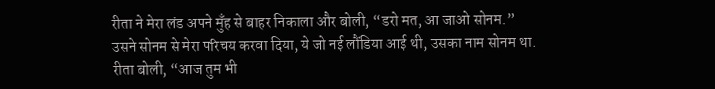रीता ने मेरा लंड अपने मुँह से बाहर निकाला और बोली, “डरो मत, आ जाओ सोनम.”
उसने सोनम से मेरा परिचय करवा दिया, ये जो नई लौंडिया आई थी, उसका नाम सोनम था.
रीता बोली, “आज तुम भी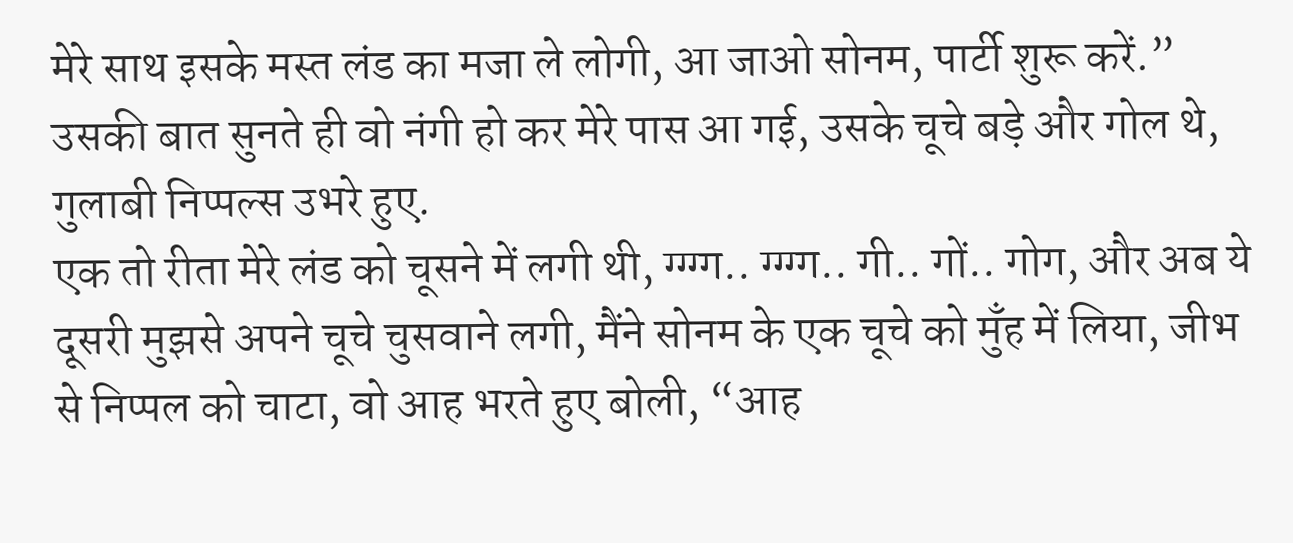मेरे साथ इसके मस्त लंड का मजा ले लोगी, आ जाओ सोनम, पार्टी शुरू करें.”
उसकी बात सुनते ही वो नंगी हो कर मेरे पास आ गई, उसके चूचे बड़े और गोल थे, गुलाबी निप्पल्स उभरे हुए.
एक तो रीता मेरे लंड को चूसने में लगी थी, ग्ग्ग्ग.. ग्ग्ग्ग.. गी.. गों.. गोग, और अब ये दूसरी मुझसे अपने चूचे चुसवाने लगी, मैंने सोनम के एक चूचे को मुँह में लिया, जीभ से निप्पल को चाटा, वो आह भरते हुए बोली, “आह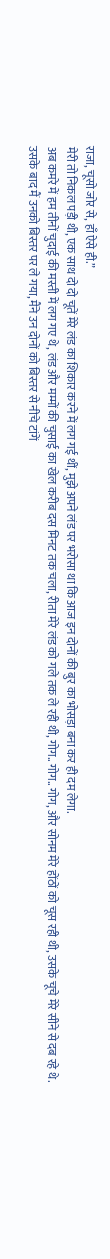राजा, चूसो जोर से, हाँ ऐसे ही.”
मेरी तो निकल पड़ी थी, एक साथ दो दो चूतें मेरे लंड का शिकार करने में लग गई थीं, मुझे अपने लंड पर भरोसा था कि आज इन दोनों की बुर का भोसड़ा बना कर ही दम लेगा.
अब कमरे में हम तीनों चुदाई की मस्ती में लग गए थे, लंड और मम्मों की चुसाई का खेल करीब दस मिनट तक चला, रीता मेरे लंड को गले तक ले रही थी, गोग.. गोग.. गोग, और सोनम मेरे होंठों को चूस रही थी, उसके चूचे मेरे सीने से दब रहे थे.
उसके बाद मैं उनको बिस्तर पर ले गया, मैंने उन दोनों को बिस्तर से नीचे टांगें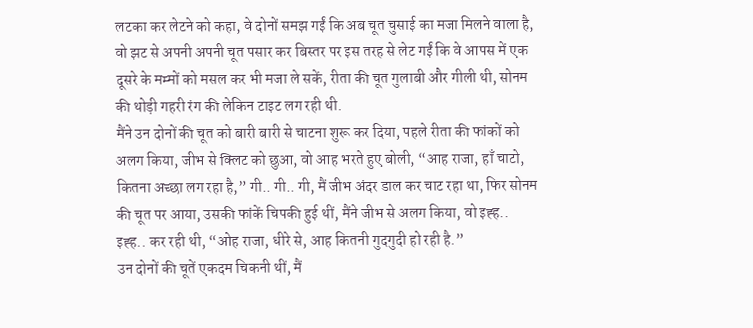लटका कर लेटने को कहा, वे दोनों समझ गईं कि अब चूत चुसाई का मजा मिलने वाला है, वो झट से अपनी अपनी चूत पसार कर बिस्तर पर इस तरह से लेट गईं कि वे आपस में एक दूसरे के मम्मों को मसल कर भी मजा ले सकें, रीता की चूत गुलाबी और गीली थी, सोनम की थोड़ी गहरी रंग की लेकिन टाइट लग रही थी.
मैंने उन दोनों की चूत को बारी बारी से चाटना शुरू कर दिया, पहले रीता की फांकों को अलग किया, जीभ से क्लिट को छुआ, वो आह भरते हुए बोली, “आह राजा, हाँ चाटो, कितना अच्छा लग रहा है,” गी.. गी.. गी, मैं जीभ अंदर डाल कर चाट रहा था, फिर सोनम की चूत पर आया, उसकी फांकें चिपकी हुई थीं, मैंने जीभ से अलग किया, वो इह्ह.. इह्ह.. कर रही थी, “ओह राजा, धीरे से, आह कितनी गुदगुदी हो रही है.”
उन दोनों की चूतें एकदम चिकनी थीं, मैं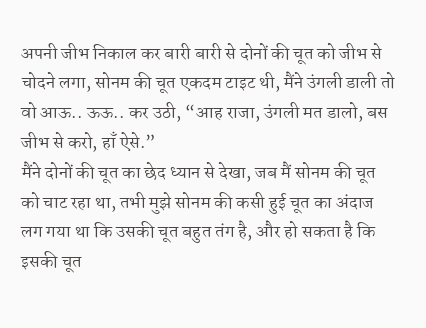अपनी जीभ निकाल कर बारी बारी से दोनों की चूत को जीभ से चोदने लगा, सोनम की चूत एकदम टाइट थी, मैंने उंगली डाली तो वो आऊ.. ऊऊ.. कर उठी, “आह राजा, उंगली मत डालो, बस जीभ से करो, हाँ ऐसे.”
मैंने दोनों की चूत का छेद ध्यान से देखा, जब मैं सोनम की चूत को चाट रहा था, तभी मुझे सोनम की कसी हुई चूत का अंदाज लग गया था कि उसकी चूत बहुत तंग है, और हो सकता है कि इसकी चूत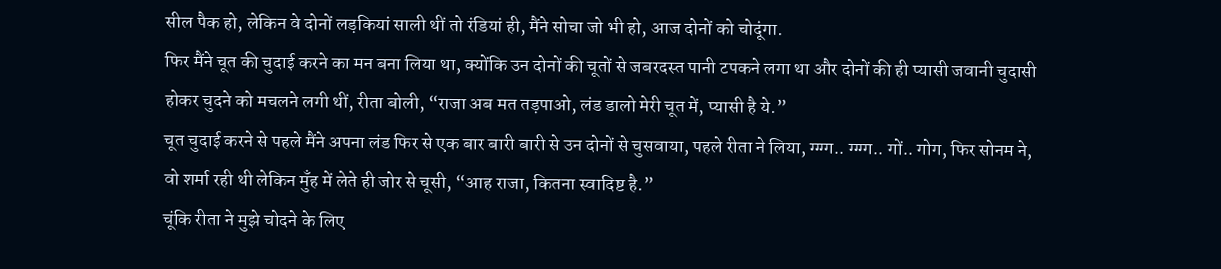सील पैक हो, लेकिन वे दोनों लड़कियां साली थीं तो रंडियां ही, मैंने सोचा जो भी हो, आज दोनों को चोदूंगा.
फिर मैंने चूत की चुदाई करने का मन बना लिया था, क्योंकि उन दोनों की चूतों से जबरदस्त पानी टपकने लगा था और दोनों की ही प्यासी जवानी चुदासी होकर चुदने को मचलने लगी थीं, रीता बोली, “राजा अब मत तड़पाओ, लंड डालो मेरी चूत में, प्यासी है ये.”
चूत चुदाई करने से पहले मैंने अपना लंड फिर से एक बार बारी बारी से उन दोनों से चुसवाया, पहले रीता ने लिया, ग्ग्ग्ग.. ग्ग्ग्ग.. गों.. गोग, फिर सोनम ने, वो शर्मा रही थी लेकिन मुँह में लेते ही जोर से चूसी, “आह राजा, कितना स्वादिष्ट है.”
चूंकि रीता ने मुझे चोदने के लिए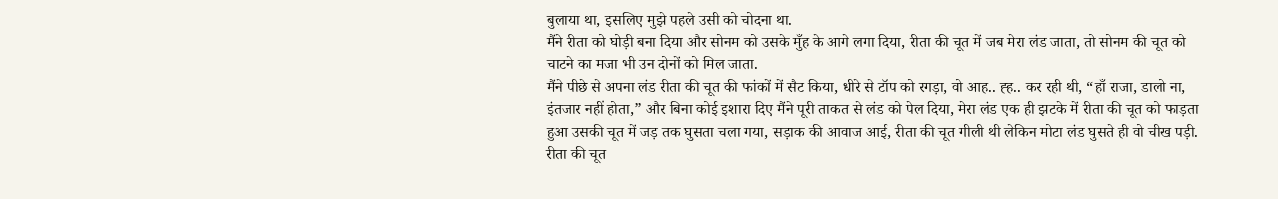बुलाया था, इसलिए मुझे पहले उसी को चोदना था.
मैंने रीता को घोड़ी बना दिया और सोनम को उसके मुँह के आगे लगा दिया, रीता की चूत में जब मेरा लंड जाता, तो सोनम की चूत को चाटने का मजा भी उन दोनों को मिल जाता.
मैंने पीछे से अपना लंड रीता की चूत की फांकों में सैट किया, धीरे से टॉप को रगड़ा, वो आह.. ह्ह.. कर रही थी, “हाँ राजा, डालो ना, इंतजार नहीं होता,” और बिना कोई इशारा दिए मैंने पूरी ताकत से लंड को पेल दिया, मेरा लंड एक ही झटके में रीता की चूत को फाड़ता हुआ उसकी चूत में जड़ तक घुसता चला गया, सड़ाक की आवाज आई, रीता की चूत गीली थी लेकिन मोटा लंड घुसते ही वो चीख पड़ी.
रीता की चूत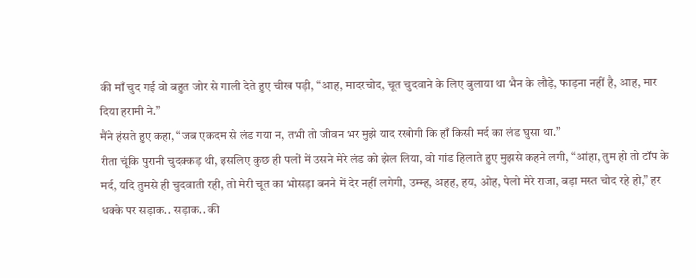की माँ चुद गई वो बहुत जोर से गाली देते हुए चीख पड़ी, “आह, मादरचोद, चूत चुदवाने के लिए बुलाया था भैन के लौड़े, फाड़ना नहीं है, आह, मार दिया हरामी ने.”
मैंने हंसते हुए कहा, “जब एकदम से लंड गया न, तभी तो जीवन भर मुझे याद रखोगी कि हाँ किसी मर्द का लंड घुसा था.”
रीता चूंकि पुरानी चुदक्कड़ थी, इसलिए कुछ ही पलों में उसने मेरे लंड को झेल लिया, वो गांड हिलाते हुए मुझसे कहने लगी, “आंहा, तुम हो तो टॉप के मर्द, यदि तुमसे ही चुदवाती रही, तो मेरी चूत का भोसड़ा बनने में देर नहीं लगेगी, उम्म्ह, अहह, हय, ओह, पेलो मेरे राजा, बड़ा मस्त चोद रहे हो,” हर धक्के पर सड़ाक.. सड़ाक.. की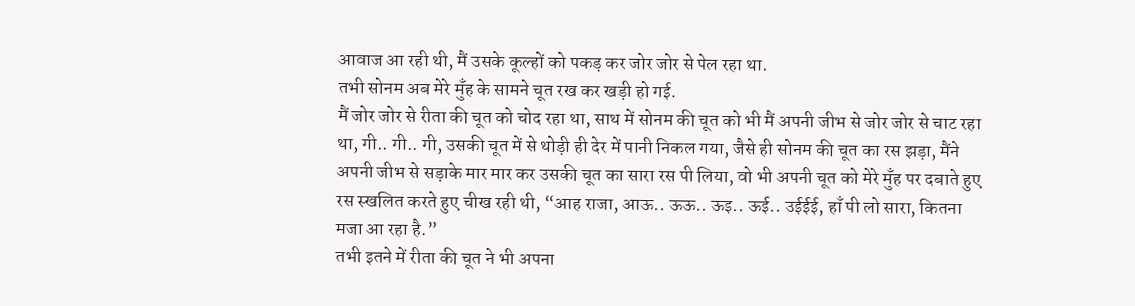आवाज आ रही थी, मैं उसके कूल्हों को पकड़ कर जोर जोर से पेल रहा था.
तभी सोनम अब मेरे मुँह के सामने चूत रख कर खड़ी हो गई.
मैं जोर जोर से रीता की चूत को चोद रहा था, साथ में सोनम की चूत को भी मैं अपनी जीभ से जोर जोर से चाट रहा था, गी.. गी.. गी, उसकी चूत में से थोड़ी ही देर में पानी निकल गया, जैसे ही सोनम की चूत का रस झड़ा, मैंने अपनी जीभ से सड़ाके मार मार कर उसकी चूत का सारा रस पी लिया, वो भी अपनी चूत को मेरे मुँह पर दबाते हुए रस स्खलित करते हुए चीख रही थी, “आह राजा, आऊ.. ऊऊ.. ऊइ.. ऊई.. उईईई, हाँ पी लो सारा, कितना मजा आ रहा है.”
तभी इतने में रीता की चूत ने भी अपना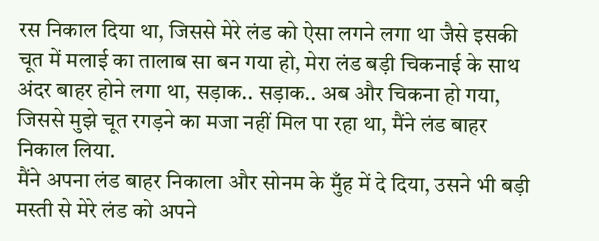रस निकाल दिया था, जिससे मेरे लंड को ऐसा लगने लगा था जैसे इसकी चूत में मलाई का तालाब सा बन गया हो, मेरा लंड बड़ी चिकनाई के साथ अंदर बाहर होने लगा था, सड़ाक.. सड़ाक.. अब और चिकना हो गया, जिससे मुझे चूत रगड़ने का मजा नहीं मिल पा रहा था, मैंने लंड बाहर निकाल लिया.
मैंने अपना लंड बाहर निकाला और सोनम के मुँह में दे दिया, उसने भी बड़ी मस्ती से मेरे लंड को अपने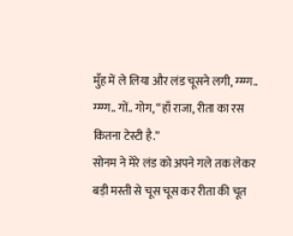मुँह में ले लिया और लंड चूसने लगी, ग्ग्ग्ग.. ग्ग्ग्ग.. गों.. गोग, “हाँ राजा, रीता का रस कितना टेस्टी है.”
सोनम ने मेरे लंड को अपने गले तक लेकर बड़ी मस्ती से चूस चूस कर रीता की चूत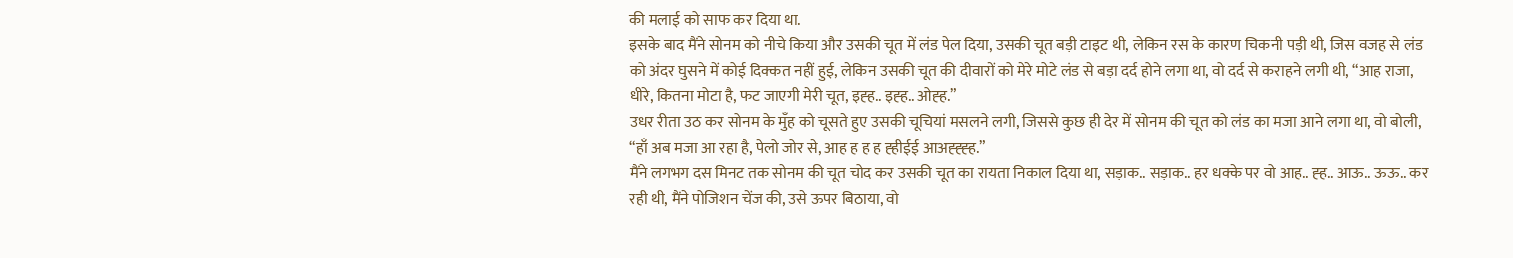की मलाई को साफ कर दिया था.
इसके बाद मैंने सोनम को नीचे किया और उसकी चूत में लंड पेल दिया, उसकी चूत बड़ी टाइट थी, लेकिन रस के कारण चिकनी पड़ी थी, जिस वजह से लंड को अंदर घुसने में कोई दिक्कत नहीं हुई, लेकिन उसकी चूत की दीवारों को मेरे मोटे लंड से बड़ा दर्द होने लगा था, वो दर्द से कराहने लगी थी, “आह राजा, धीरे, कितना मोटा है, फट जाएगी मेरी चूत, इह्ह.. इह्ह.. ओह्ह.”
उधर रीता उठ कर सोनम के मुँह को चूसते हुए उसकी चूचियां मसलने लगी, जिससे कुछ ही देर में सोनम की चूत को लंड का मजा आने लगा था, वो बोली, “हाँ अब मजा आ रहा है, पेलो जोर से, आह ह ह ह ह्हीईई आअह्ह्ह्ह.”
मैंने लगभग दस मिनट तक सोनम की चूत चोद कर उसकी चूत का रायता निकाल दिया था, सड़ाक.. सड़ाक.. हर धक्के पर वो आह.. ह्ह.. आऊ.. ऊऊ.. कर रही थी, मैंने पोजिशन चेंज की, उसे ऊपर बिठाया, वो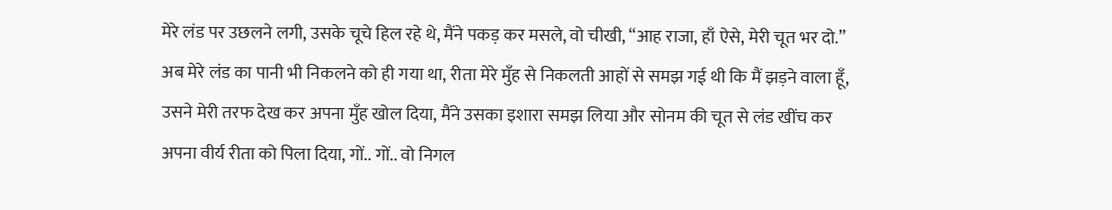मेरे लंड पर उछलने लगी, उसके चूचे हिल रहे थे, मैंने पकड़ कर मसले, वो चीखी, “आह राजा, हाँ ऐसे, मेरी चूत भर दो.”
अब मेरे लंड का पानी भी निकलने को ही गया था, रीता मेरे मुँह से निकलती आहों से समझ गई थी कि मैं झड़ने वाला हूँ, उसने मेरी तरफ देख कर अपना मुँह खोल दिया, मैंने उसका इशारा समझ लिया और सोनम की चूत से लंड खींच कर अपना वीर्य रीता को पिला दिया, गों.. गों.. वो निगल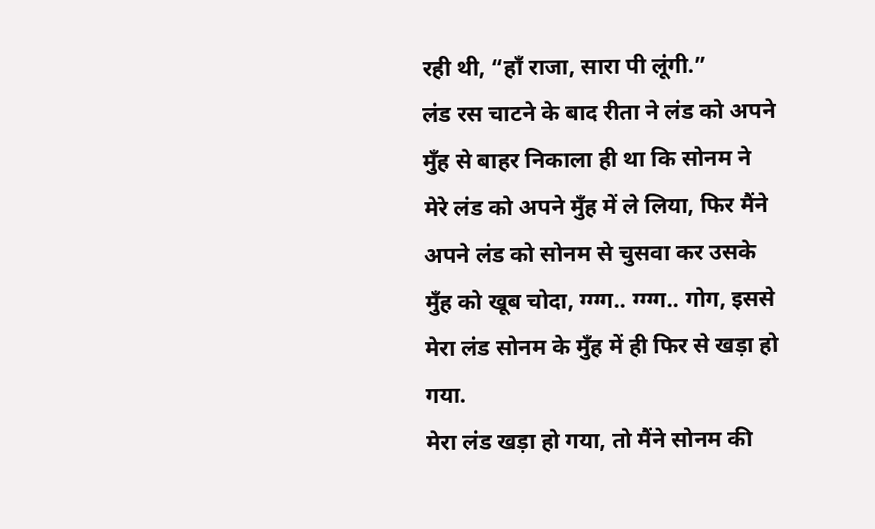रही थी, “हाँ राजा, सारा पी लूंगी.”
लंड रस चाटने के बाद रीता ने लंड को अपने मुँह से बाहर निकाला ही था कि सोनम ने मेरे लंड को अपने मुँह में ले लिया, फिर मैंने अपने लंड को सोनम से चुसवा कर उसके मुँह को खूब चोदा, ग्ग्ग्ग.. ग्ग्ग्ग.. गोग, इससे मेरा लंड सोनम के मुँह में ही फिर से खड़ा हो गया.
मेरा लंड खड़ा हो गया, तो मैंने सोनम की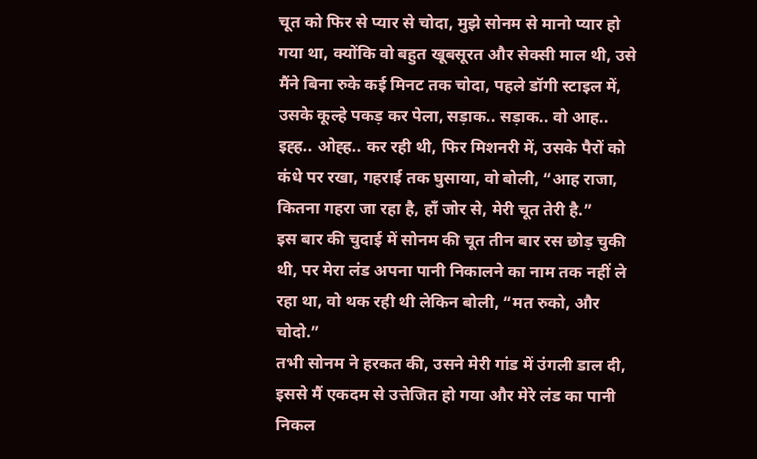चूत को फिर से प्यार से चोदा, मुझे सोनम से मानो प्यार हो गया था, क्योंकि वो बहुत खूबसूरत और सेक्सी माल थी, उसे मैंने बिना रुके कई मिनट तक चोदा, पहले डॉगी स्टाइल में, उसके कूल्हे पकड़ कर पेला, सड़ाक.. सड़ाक.. वो आह.. इह्ह.. ओह्ह.. कर रही थी, फिर मिशनरी में, उसके पैरों को कंधे पर रखा, गहराई तक घुसाया, वो बोली, “आह राजा, कितना गहरा जा रहा है, हाँ जोर से, मेरी चूत तेरी है.”
इस बार की चुदाई में सोनम की चूत तीन बार रस छोड़ चुकी थी, पर मेरा लंड अपना पानी निकालने का नाम तक नहीं ले रहा था, वो थक रही थी लेकिन बोली, “मत रुको, और चोदो.”
तभी सोनम ने हरकत की, उसने मेरी गांड में उंगली डाल दी, इससे मैं एकदम से उत्तेजित हो गया और मेरे लंड का पानी निकल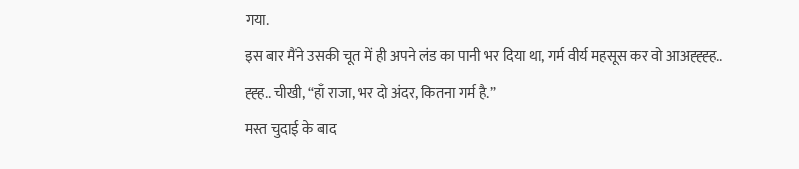गया.
इस बार मैंने उसकी चूत में ही अपने लंड का पानी भर दिया था, गर्म वीर्य महसूस कर वो आअह्ह्ह्ह.. ह्ह्ह.. चीखी, “हाँ राजा, भर दो अंदर, कितना गर्म है.”
मस्त चुदाई के बाद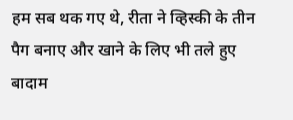हम सब थक गए थे, रीता ने व्हिस्की के तीन पैग बनाए और खाने के लिए भी तले हुए बादाम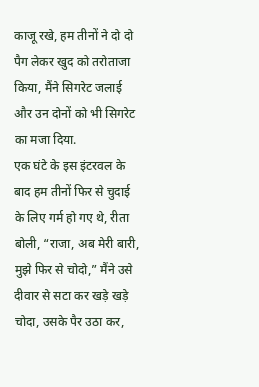काजू रखे, हम तीनों ने दो दो पैग लेकर खुद को तरोताजा किया, मैंने सिगरेट जलाई और उन दोनों को भी सिगरेट का मजा दिया.
एक घंटे के इस इंटरवल के बाद हम तीनों फिर से चुदाई के लिए गर्म हो गए थे, रीता बोली, “राजा, अब मेरी बारी, मुझे फिर से चोदो,” मैंने उसे दीवार से सटा कर खड़े खड़े चोदा, उसके पैर उठा कर,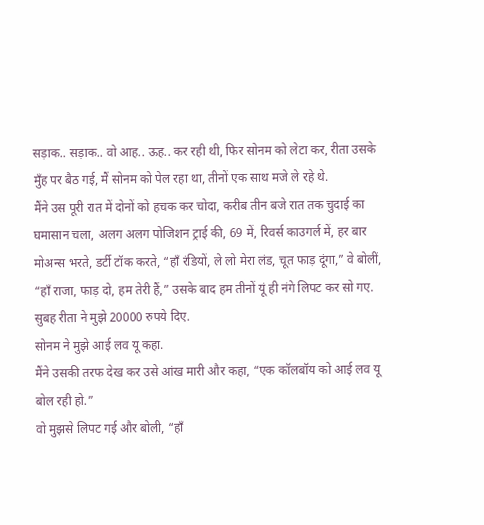सड़ाक.. सड़ाक.. वो आह.. ऊह.. कर रही थी, फिर सोनम को लेटा कर, रीता उसके मुँह पर बैठ गई, मैं सोनम को पेल रहा था, तीनों एक साथ मजे ले रहे थे.
मैंने उस पूरी रात में दोनों को हचक कर चोदा, करीब तीन बजे रात तक चुदाई का घमासान चला, अलग अलग पोजिशन ट्राई की, 69 में, रिवर्स काउगर्ल में, हर बार मोअन्स भरते, डर्टी टॉक करते, “हाँ रंडियों, ले लो मेरा लंड, चूत फाड़ दूंगा,” वे बोलीं, “हाँ राजा, फाड़ दो, हम तेरी हैं,” उसके बाद हम तीनों यूं ही नंगे लिपट कर सो गए.
सुबह रीता ने मुझे 20000 रुपये दिए.
सोनम ने मुझे आई लव यू कहा.
मैंने उसकी तरफ देख कर उसे आंख मारी और कहा, “एक कॉलबॉय को आई लव यू बोल रही हो.”
वो मुझसे लिपट गई और बोली, “हाँ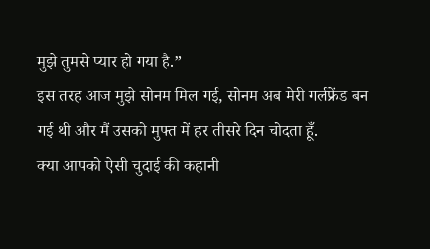मुझे तुमसे प्यार हो गया है.”
इस तरह आज मुझे सोनम मिल गई, सोनम अब मेरी गर्लफ्रेंड बन गई थी और मैं उसको मुफ्त में हर तीसरे दिन चोदता हूँ.
क्या आपको ऐसी चुदाई की कहानी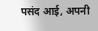पसंद आई, अपनी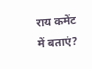राय कमेंट में बताएं?